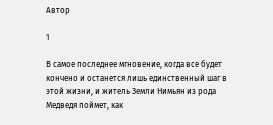Автор

1

В самое последнее мгновение, когда все будет кончено и останется лишь единственный шаг в этой жизни, и житель Земли Нимьян из рода Медведя поймет, как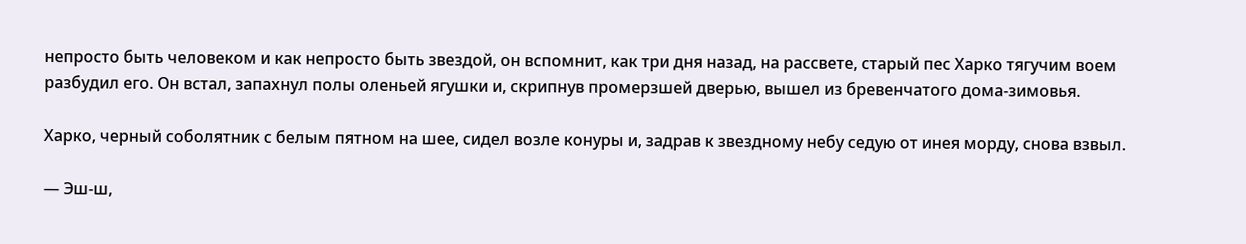непросто быть человеком и как непросто быть звездой, он вспомнит, как три дня назад, на рассвете, старый пес Харко тягучим воем разбудил его. Он встал, запахнул полы оленьей ягушки и, скрипнув промерзшей дверью, вышел из бревенчатого дома-зимовья.

Харко, черный соболятник с белым пятном на шее, сидел возле конуры и, задрав к звездному небу седую от инея морду, снова взвыл.

— Эш-ш,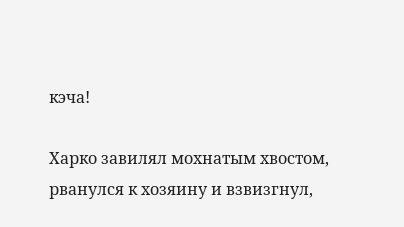кэча!

Харко завилял мохнатым хвостом, рванулся к хозяину и взвизгнул,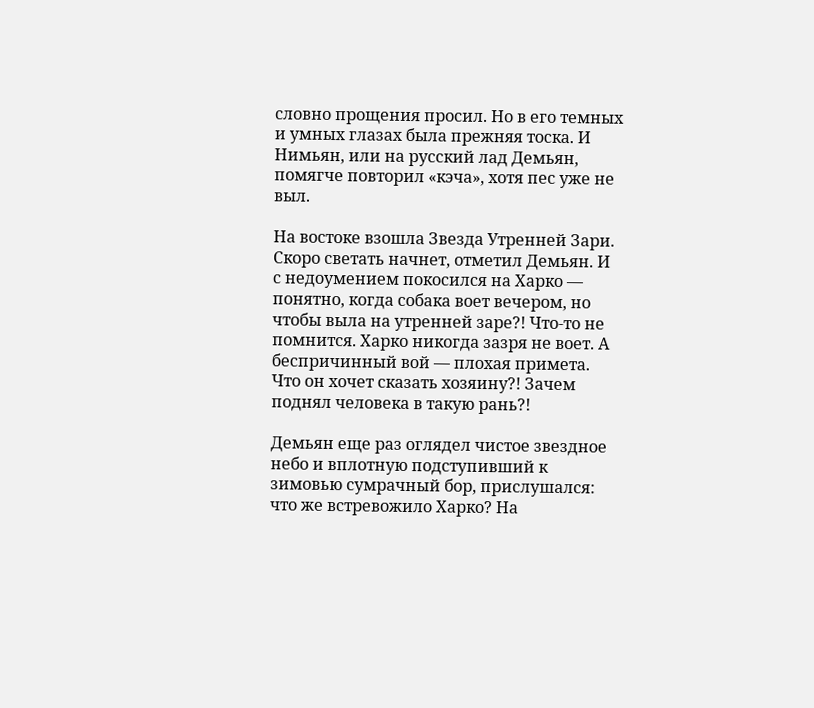словно прощения просил. Но в его темных и умных глазах была прежняя тоска. И Нимьян, или на русский лад Демьян, помягче повторил «кэча», хотя пес уже не выл.

На востоке взошла Звезда Утренней Зари. Скоро светать начнет, отметил Демьян. И с недоумением покосился на Харко — понятно, когда собака воет вечером, но чтобы выла на утренней заре?! Что-то не помнится. Харко никогда зазря не воет. А беспричинный вой — плохая примета. Что он хочет сказать хозяину?! Зачем поднял человека в такую рань?!

Демьян еще раз оглядел чистое звездное небо и вплотную подступивший к зимовью сумрачный бор, прислушался: что же встревожило Харко? На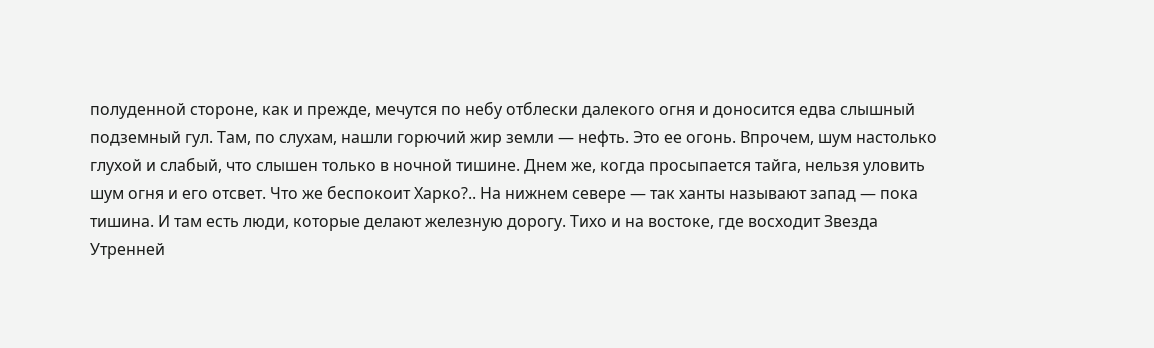полуденной стороне, как и прежде, мечутся по небу отблески далекого огня и доносится едва слышный подземный гул. Там, по слухам, нашли горючий жир земли — нефть. Это ее огонь. Впрочем, шум настолько глухой и слабый, что слышен только в ночной тишине. Днем же, когда просыпается тайга, нельзя уловить шум огня и его отсвет. Что же беспокоит Харко?.. На нижнем севере — так ханты называют запад — пока тишина. И там есть люди, которые делают железную дорогу. Тихо и на востоке, где восходит Звезда Утренней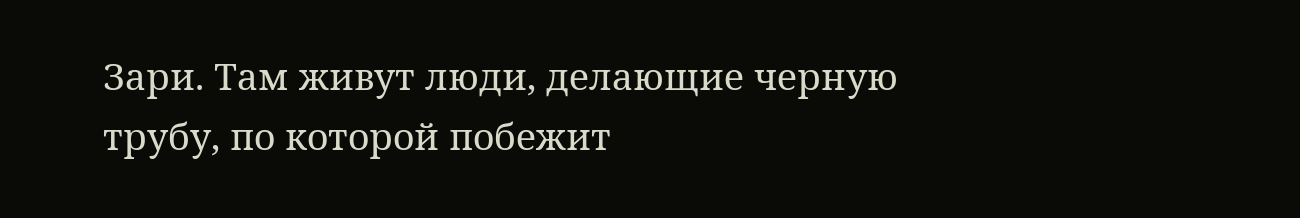Зари. Там живут люди, делающие черную трубу, по которой побежит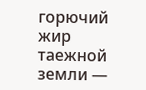горючий жир таежной земли —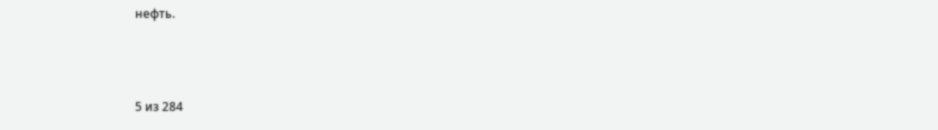нефть.



5 из 284